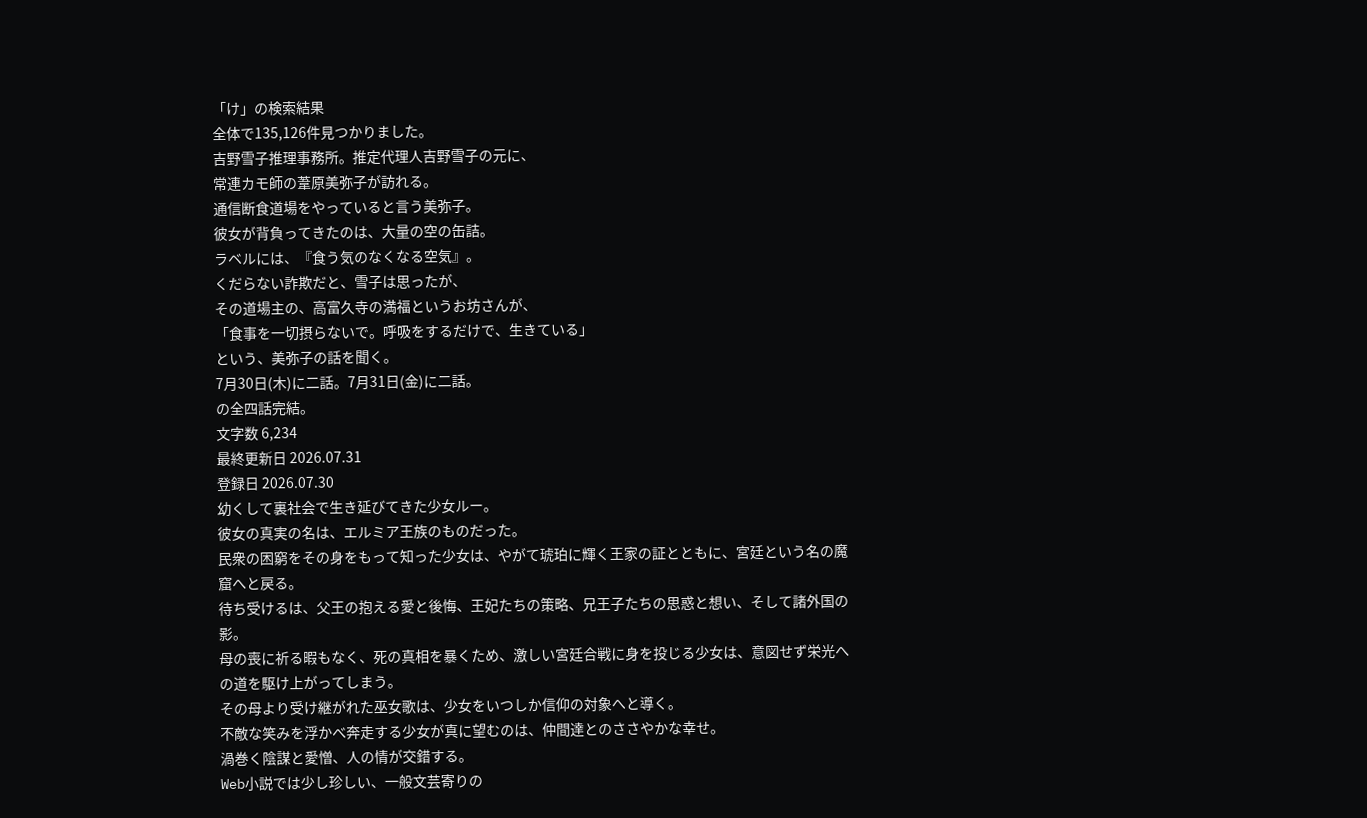「け」の検索結果
全体で135,126件見つかりました。
吉野雪子推理事務所。推定代理人吉野雪子の元に、
常連カモ師の葦原美弥子が訪れる。
通信断食道場をやっていると言う美弥子。
彼女が背負ってきたのは、大量の空の缶詰。
ラベルには、『食う気のなくなる空気』。
くだらない詐欺だと、雪子は思ったが、
その道場主の、高富久寺の満福というお坊さんが、
「食事を一切摂らないで。呼吸をするだけで、生きている」
という、美弥子の話を聞く。
7月30日(木)に二話。7月31日(金)に二話。
の全四話完結。
文字数 6,234
最終更新日 2026.07.31
登録日 2026.07.30
幼くして裏社会で生き延びてきた少女ルー。
彼女の真実の名は、エルミア王族のものだった。
民衆の困窮をその身をもって知った少女は、やがて琥珀に輝く王家の証とともに、宮廷という名の魔窟へと戻る。
待ち受けるは、父王の抱える愛と後悔、王妃たちの策略、兄王子たちの思惑と想い、そして諸外国の影。
母の喪に祈る暇もなく、死の真相を暴くため、激しい宮廷合戦に身を投じる少女は、意図せず栄光への道を駆け上がってしまう。
その母より受け継がれた巫女歌は、少女をいつしか信仰の対象へと導く。
不敵な笑みを浮かべ奔走する少女が真に望むのは、仲間達とのささやかな幸せ。
渦巻く陰謀と愛憎、人の情が交錯する。
Web小説では少し珍しい、一般文芸寄りの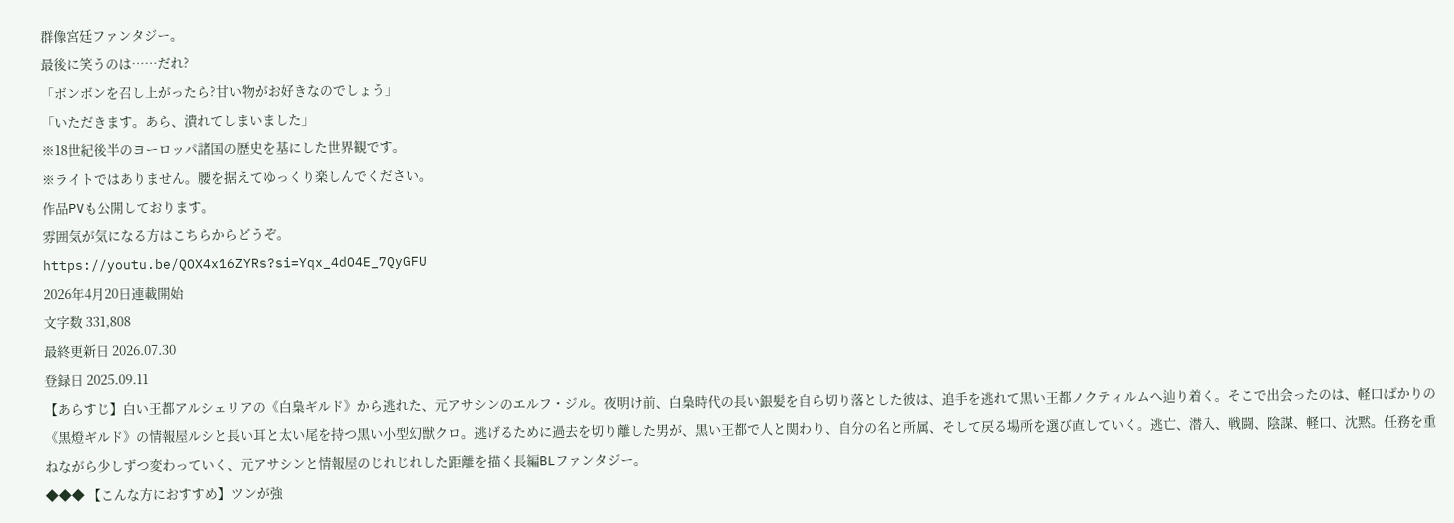群像宮廷ファンタジー。
最後に笑うのは……だれ?
「ボンボンを召し上がったら?甘い物がお好きなのでしょう」
「いただきます。あら、潰れてしまいました」
※18世紀後半のヨーロッパ諸国の歴史を基にした世界観です。
※ライトではありません。腰を据えてゆっくり楽しんでください。
作品PVも公開しております。
雰囲気が気になる方はこちらからどうぞ。
https://youtu.be/QOX4x16ZYRs?si=Yqx_4dO4E_7QyGFU
2026年4月20日連載開始
文字数 331,808
最終更新日 2026.07.30
登録日 2025.09.11
【あらすじ】白い王都アルシェリアの《白梟ギルド》から逃れた、元アサシンのエルフ・ジル。夜明け前、白梟時代の長い銀髪を自ら切り落とした彼は、追手を逃れて黒い王都ノクティルムへ辿り着く。そこで出会ったのは、軽口ばかりの《黒燈ギルド》の情報屋ルシと長い耳と太い尾を持つ黒い小型幻獣クロ。逃げるために過去を切り離した男が、黒い王都で人と関わり、自分の名と所属、そして戻る場所を選び直していく。逃亡、潜入、戦闘、陰謀、軽口、沈黙。任務を重ねながら少しずつ変わっていく、元アサシンと情報屋のじれじれした距離を描く長編BLファンタジー。
◆◆◆ 【こんな方におすすめ】ツンが強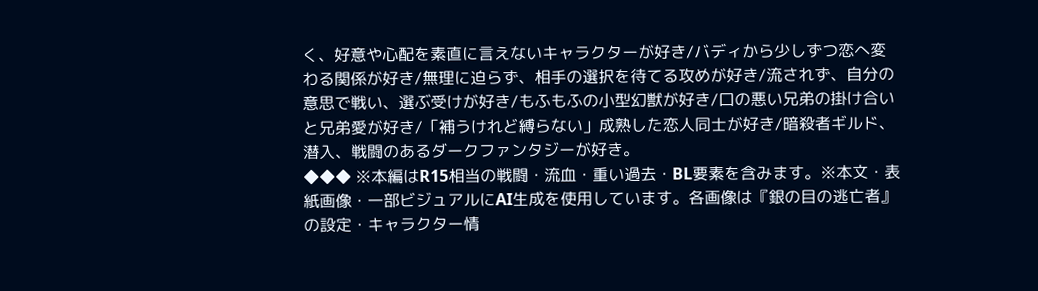く、好意や心配を素直に言えないキャラクターが好き/バディから少しずつ恋へ変わる関係が好き/無理に迫らず、相手の選択を待てる攻めが好き/流されず、自分の意思で戦い、選ぶ受けが好き/もふもふの小型幻獣が好き/口の悪い兄弟の掛け合いと兄弟愛が好き/「補うけれど縛らない」成熟した恋人同士が好き/暗殺者ギルド、潜入、戦闘のあるダークファンタジーが好き。
◆◆◆ ※本編はR15相当の戦闘・流血・重い過去・BL要素を含みます。※本文・表紙画像・一部ビジュアルにAI生成を使用しています。各画像は『銀の目の逃亡者』の設定・キャラクター情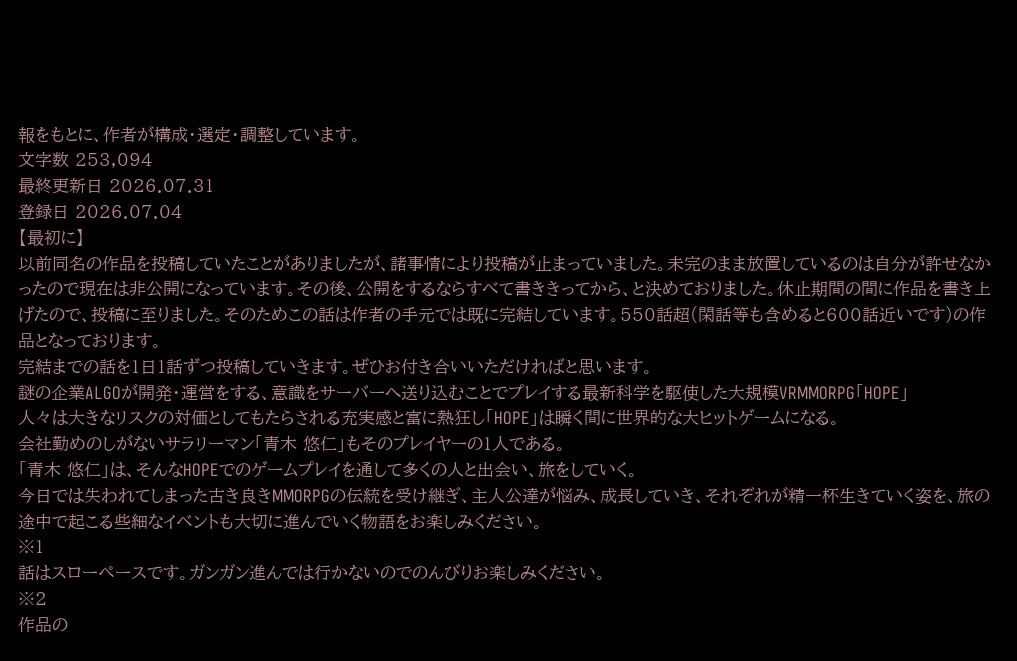報をもとに、作者が構成・選定・調整しています。
文字数 253,094
最終更新日 2026.07.31
登録日 2026.07.04
【最初に】
以前同名の作品を投稿していたことがありましたが、諸事情により投稿が止まっていました。未完のまま放置しているのは自分が許せなかったので現在は非公開になっています。その後、公開をするならすべて書ききってから、と決めておりました。休止期間の間に作品を書き上げたので、投稿に至りました。そのためこの話は作者の手元では既に完結しています。550話超(閑話等も含めると600話近いです)の作品となっております。
完結までの話を1日1話ずつ投稿していきます。ぜひお付き合いいただければと思います。
謎の企業ALGOが開発・運営をする、意識をサーバーへ送り込むことでプレイする最新科学を駆使した大規模VRMMORPG「HOPE」
人々は大きなリスクの対価としてもたらされる充実感と富に熱狂し「HOPE」は瞬く間に世界的な大ヒットゲームになる。
会社勤めのしがないサラリーマン「青木 悠仁」もそのプレイヤーの1人である。
「青木 悠仁」は、そんなHOPEでのゲームプレイを通して多くの人と出会い、旅をしていく。
今日では失われてしまった古き良きMMORPGの伝統を受け継ぎ、主人公達が悩み、成長していき、それぞれが精一杯生きていく姿を、旅の途中で起こる些細なイベントも大切に進んでいく物語をお楽しみください。
※1
話はスローペースです。ガンガン進んでは行かないのでのんびりお楽しみください。
※2
作品の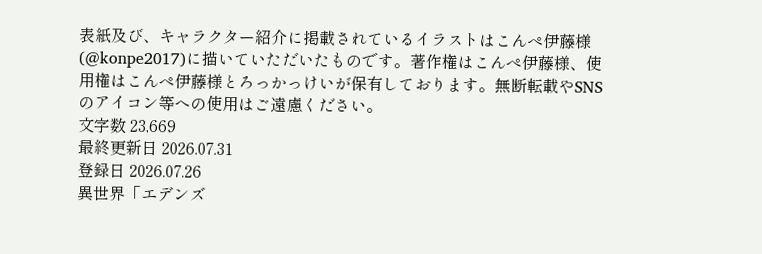表紙及び、キャラクター紹介に掲載されているイラストはこんぺ伊藤様(@konpe2017)に描いていただいたものです。著作権はこんぺ伊藤様、使用権はこんぺ伊藤様とろっかっけいが保有しております。無断転載やSNSのアイコン等への使用はご遠慮ください。
文字数 23,669
最終更新日 2026.07.31
登録日 2026.07.26
異世界「エデンズ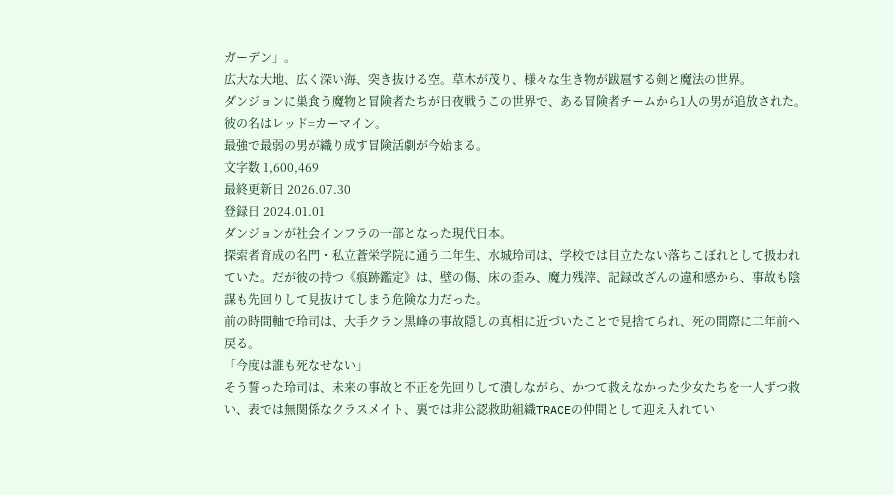ガーデン」。
広大な大地、広く深い海、突き抜ける空。草木が茂り、様々な生き物が跋扈する剣と魔法の世界。
ダンジョンに巣食う魔物と冒険者たちが日夜戦うこの世界で、ある冒険者チームから1人の男が追放された。
彼の名はレッド=カーマイン。
最強で最弱の男が織り成す冒険活劇が今始まる。
文字数 1,600,469
最終更新日 2026.07.30
登録日 2024.01.01
ダンジョンが社会インフラの一部となった現代日本。
探索者育成の名門・私立蒼栄学院に通う二年生、水城玲司は、学校では目立たない落ちこぼれとして扱われていた。だが彼の持つ《痕跡鑑定》は、壁の傷、床の歪み、魔力残滓、記録改ざんの違和感から、事故も陰謀も先回りして見抜けてしまう危険な力だった。
前の時間軸で玲司は、大手クラン黒峰の事故隠しの真相に近づいたことで見捨てられ、死の間際に二年前へ戻る。
「今度は誰も死なせない」
そう誓った玲司は、未来の事故と不正を先回りして潰しながら、かつて救えなかった少女たちを一人ずつ救い、表では無関係なクラスメイト、裏では非公認救助組織TRACEの仲間として迎え入れてい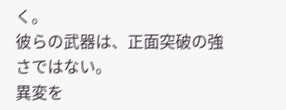く。
彼らの武器は、正面突破の強さではない。
異変を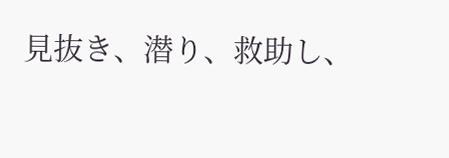見抜き、潜り、救助し、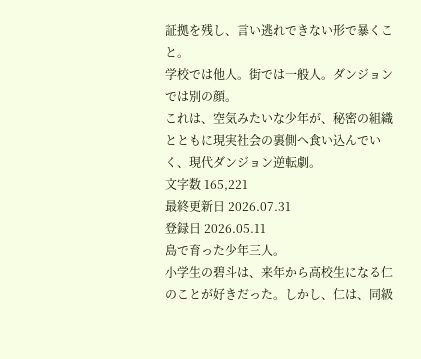証拠を残し、言い逃れできない形で暴くこと。
学校では他人。街では一般人。ダンジョンでは別の顔。
これは、空気みたいな少年が、秘密の組織とともに現実社会の裏側へ食い込んでいく、現代ダンジョン逆転劇。
文字数 165,221
最終更新日 2026.07.31
登録日 2026.05.11
島で育った少年三人。
小学生の碧斗は、来年から高校生になる仁のことが好きだった。しかし、仁は、同級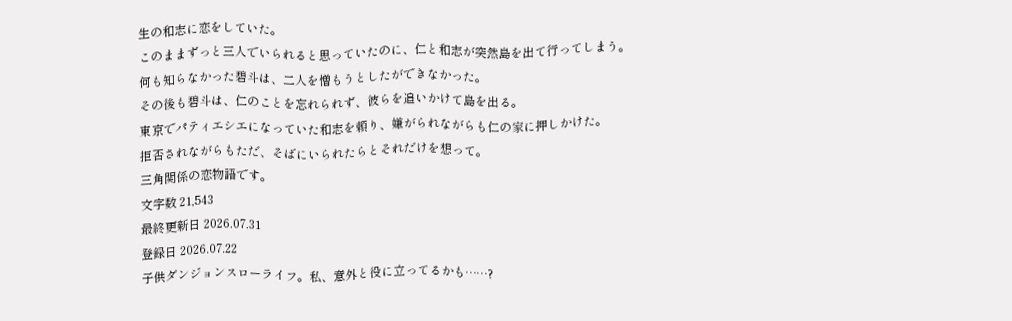生の和志に恋をしていた。
このままずっと三人でいられると思っていたのに、仁と和志が突然島を出て行ってしまう。
何も知らなかった碧斗は、二人を憎もうとしたができなかった。
その後も碧斗は、仁のことを忘れられず、彼らを追いかけて島を出る。
東京でパティエシエになっていた和志を頼り、嫌がられながらも仁の家に押しかけた。
拒否されながらもただ、そばにいられたらとそれだけを想って。
三角関係の恋物語です。
文字数 21,543
最終更新日 2026.07.31
登録日 2026.07.22
子供ダンジョンスローライフ。私、意外と役に立ってるかも……?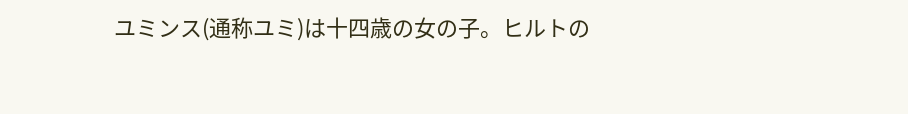ユミンス(通称ユミ)は十四歳の女の子。ヒルトの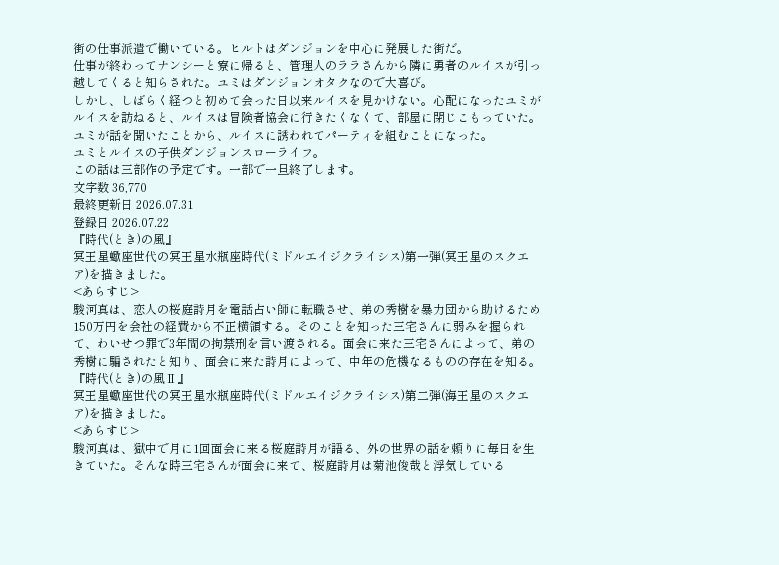街の仕事派遣で働いている。ヒルトはダンジョンを中心に発展した街だ。
仕事が終わってナンシーと寮に帰ると、管理人のララさんから隣に勇者のルイスが引っ越してくると知らされた。ユミはダンジョンオタクなので大喜び。
しかし、しばらく経つと初めて会った日以来ルイスを見かけない。心配になったユミがルイスを訪ねると、ルイスは冒険者協会に行きたくなくて、部屋に閉じこもっていた。ユミが話を聞いたことから、ルイスに誘われてパーティを組むことになった。
ユミとルイスの子供ダンジョンスローライフ。
この話は三部作の予定です。一部で一旦終了します。
文字数 36,770
最終更新日 2026.07.31
登録日 2026.07.22
『時代(とき)の風』
冥王星蠍座世代の冥王星水瓶座時代(ミドルエイジクライシス)第一弾(冥王星のスクエア)を描きました。
<あらすじ>
駿河真は、恋人の桜庭詩月を電話占い師に転職させ、弟の秀樹を暴力団から助けるため150万円を会社の経費から不正横領する。そのことを知った三宅さんに弱みを握られて、わいせつ罪で3年間の拘禁刑を言い渡される。面会に来た三宅さんによって、弟の秀樹に騙されたと知り、面会に来た詩月によって、中年の危機なるものの存在を知る。
『時代(とき)の風Ⅱ』
冥王星蠍座世代の冥王星水瓶座時代(ミドルエイジクライシス)第二弾(海王星のスクエア)を描きました。
<あらすじ>
駿河真は、獄中で月に1回面会に来る桜庭詩月が語る、外の世界の話を頼りに毎日を生きていた。そんな時三宅さんが面会に来て、桜庭詩月は菊池俊哉と浮気している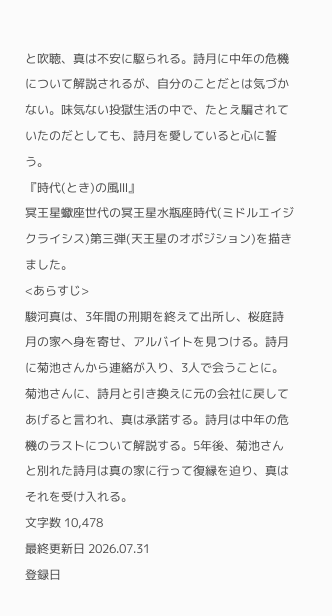と吹聴、真は不安に駆られる。詩月に中年の危機について解説されるが、自分のことだとは気づかない。味気ない投獄生活の中で、たとえ騙されていたのだとしても、詩月を愛していると心に誓う。
『時代(とき)の風Ⅲ』
冥王星蠍座世代の冥王星水瓶座時代(ミドルエイジクライシス)第三弾(天王星のオポジション)を描きました。
<あらすじ>
駿河真は、3年間の刑期を終えて出所し、桜庭詩月の家へ身を寄せ、アルバイトを見つける。詩月に菊池さんから連絡が入り、3人で会うことに。菊池さんに、詩月と引き換えに元の会社に戻してあげると言われ、真は承諾する。詩月は中年の危機のラストについて解説する。5年後、菊池さんと別れた詩月は真の家に行って復縁を迫り、真はそれを受け入れる。
文字数 10,478
最終更新日 2026.07.31
登録日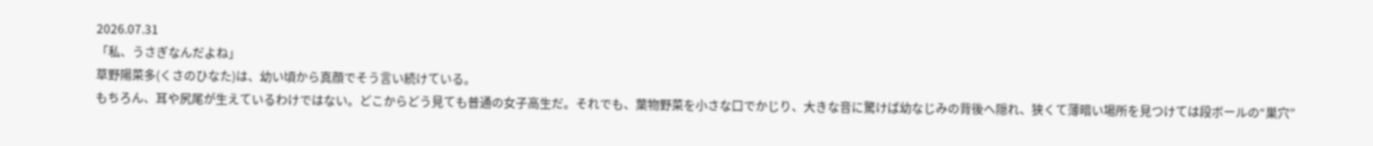2026.07.31
「私、うさぎなんだよね」
草野陽菜多(くさのひなた)は、幼い頃から真顔でそう言い続けている。
もちろん、耳や尻尾が生えているわけではない。どこからどう見ても普通の女子高生だ。それでも、葉物野菜を小さな口でかじり、大きな音に驚けば幼なじみの背後へ隠れ、狭くて薄暗い場所を見つけては段ボールの“巣穴”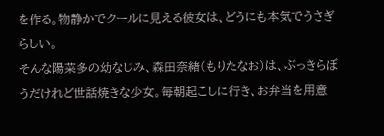を作る。物静かでクールに見える彼女は、どうにも本気でうさぎらしい。
そんな陽菜多の幼なじみ、森田奈緒(もりたなお)は、ぶっきらぼうだけれど世話焼きな少女。毎朝起こしに行き、お弁当を用意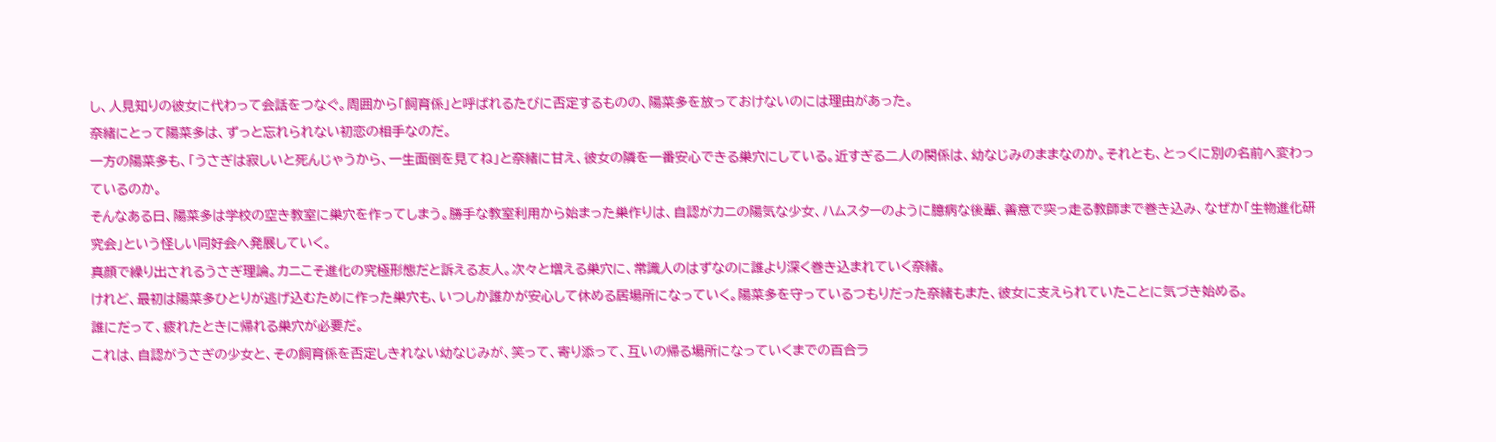し、人見知りの彼女に代わって会話をつなぐ。周囲から「飼育係」と呼ばれるたびに否定するものの、陽菜多を放っておけないのには理由があった。
奈緒にとって陽菜多は、ずっと忘れられない初恋の相手なのだ。
一方の陽菜多も、「うさぎは寂しいと死んじゃうから、一生面倒を見てね」と奈緒に甘え、彼女の隣を一番安心できる巣穴にしている。近すぎる二人の関係は、幼なじみのままなのか。それとも、とっくに別の名前へ変わっているのか。
そんなある日、陽菜多は学校の空き教室に巣穴を作ってしまう。勝手な教室利用から始まった巣作りは、自認がカニの陽気な少女、ハムスターのように臆病な後輩、善意で突っ走る教師まで巻き込み、なぜか「生物進化研究会」という怪しい同好会へ発展していく。
真顔で繰り出されるうさぎ理論。カニこそ進化の究極形態だと訴える友人。次々と増える巣穴に、常識人のはずなのに誰より深く巻き込まれていく奈緒。
けれど、最初は陽菜多ひとりが逃げ込むために作った巣穴も、いつしか誰かが安心して休める居場所になっていく。陽菜多を守っているつもりだった奈緒もまた、彼女に支えられていたことに気づき始める。
誰にだって、疲れたときに帰れる巣穴が必要だ。
これは、自認がうさぎの少女と、その飼育係を否定しきれない幼なじみが、笑って、寄り添って、互いの帰る場所になっていくまでの百合ラ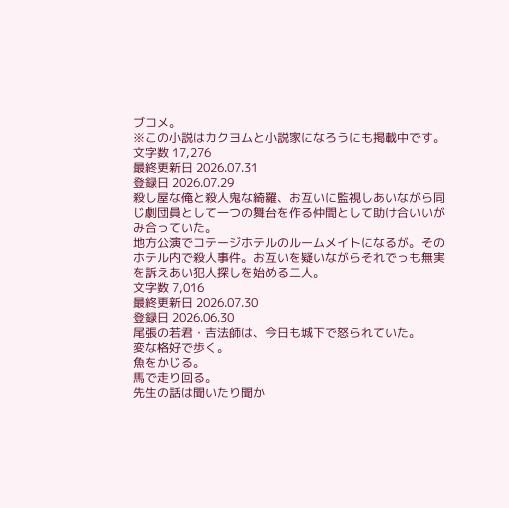ブコメ。
※この小説はカクヨムと小説家になろうにも掲載中です。
文字数 17,276
最終更新日 2026.07.31
登録日 2026.07.29
殺し屋な俺と殺人鬼な綺羅、お互いに監視しあいながら同じ劇団員として一つの舞台を作る仲間として助け合いいがみ合っていた。
地方公演でコテージホテルのルームメイトになるが。そのホテル内で殺人事件。お互いを疑いながらそれでっも無実を訴えあい犯人探しを始める二人。
文字数 7,016
最終更新日 2026.07.30
登録日 2026.06.30
尾張の若君・吉法師は、今日も城下で怒られていた。
変な格好で歩く。
魚をかじる。
馬で走り回る。
先生の話は聞いたり聞か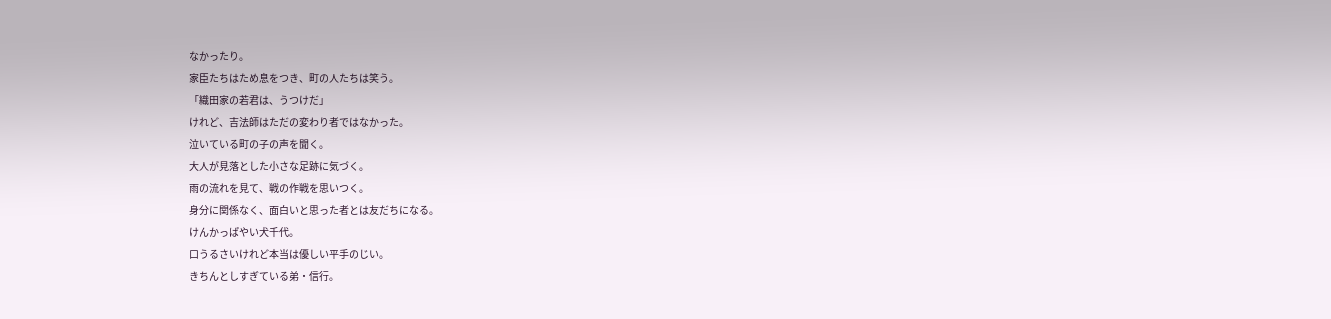なかったり。
家臣たちはため息をつき、町の人たちは笑う。
「織田家の若君は、うつけだ」
けれど、吉法師はただの変わり者ではなかった。
泣いている町の子の声を聞く。
大人が見落とした小さな足跡に気づく。
雨の流れを見て、戦の作戦を思いつく。
身分に関係なく、面白いと思った者とは友だちになる。
けんかっぱやい犬千代。
口うるさいけれど本当は優しい平手のじい。
きちんとしすぎている弟・信行。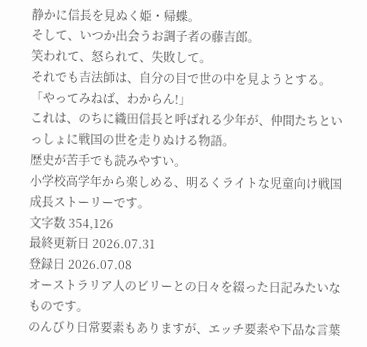静かに信長を見ぬく姫・帰蝶。
そして、いつか出会うお調子者の藤吉郎。
笑われて、怒られて、失敗して。
それでも吉法師は、自分の目で世の中を見ようとする。
「やってみねば、わからん!」
これは、のちに織田信長と呼ばれる少年が、仲間たちといっしょに戦国の世を走りぬける物語。
歴史が苦手でも読みやすい。
小学校高学年から楽しめる、明るくライトな児童向け戦国成長ストーリーです。
文字数 354,126
最終更新日 2026.07.31
登録日 2026.07.08
オーストラリア人のビリーとの日々を綴った日記みたいなものです。
のんびり日常要素もありますが、エッチ要素や下品な言葉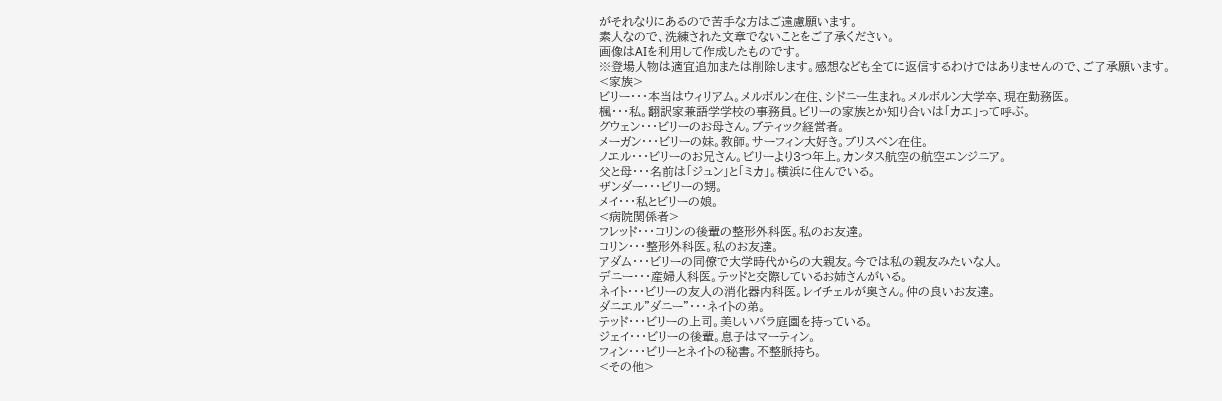がそれなりにあるので苦手な方はご遠慮願います。
素人なので、洗練された文章でないことをご了承ください。
画像はAIを利用して作成したものです。
※登場人物は適宜追加または削除します。感想なども全てに返信するわけではありませんので、ご了承願います。
<家族>
ビリー・・・本当はウィリアム。メルボルン在住、シドニー生まれ。メルボルン大学卒、現在勤務医。
楓・・・私。翻訳家兼語学学校の事務員。ビリーの家族とか知り合いは「カエ」って呼ぶ。
グウェン・・・ビリーのお母さん。ブティック経営者。
メーガン・・・ビリーの妹。教師。サーフィン大好き。ブリスベン在住。
ノエル・・・ビリーのお兄さん。ビリーより3つ年上。カンタス航空の航空エンジニア。
父と母・・・名前は「ジュン」と「ミカ」。横浜に住んでいる。
ザンダー・・・ビリーの甥。
メイ・・・私とビリーの娘。
<病院関係者>
フレッド・・・コリンの後輩の整形外科医。私のお友達。
コリン・・・整形外科医。私のお友達。
アダム・・・ビリーの同僚で大学時代からの大親友。今では私の親友みたいな人。
デニー・・・産婦人科医。テッドと交際しているお姉さんがいる。
ネイト・・・ビリーの友人の消化器内科医。レイチェルが奥さん。仲の良いお友達。
ダニエル”ダニー”・・・ネイトの弟。
テッド・・・ビリーの上司。美しいバラ庭園を持っている。
ジェイ・・・ビリーの後輩。息子はマーティン。
フィン・・・ビリーとネイトの秘書。不整脈持ち。
<その他>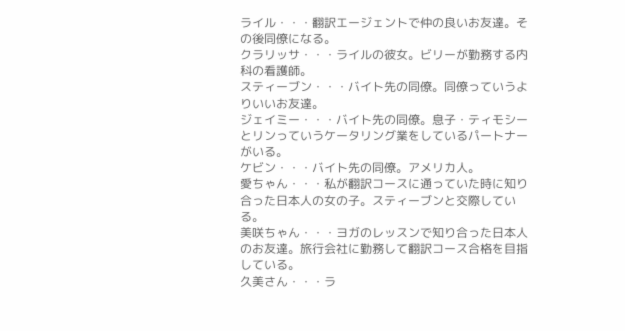ライル・・・翻訳エージェントで仲の良いお友達。その後同僚になる。
クラリッサ・・・ライルの彼女。ビリーが勤務する内科の看護師。
スティーブン・・・バイト先の同僚。同僚っていうよりいいお友達。
ジェイミー・・・バイト先の同僚。息子・ティモシーとリンっていうケータリング業をしているパートナーがいる。
ケビン・・・バイト先の同僚。アメリカ人。
愛ちゃん・・・私が翻訳コースに通っていた時に知り合った日本人の女の子。スティーブンと交際している。
美咲ちゃん・・・ヨガのレッスンで知り合った日本人のお友達。旅行会社に勤務して翻訳コース合格を目指している。
久美さん・・・ラ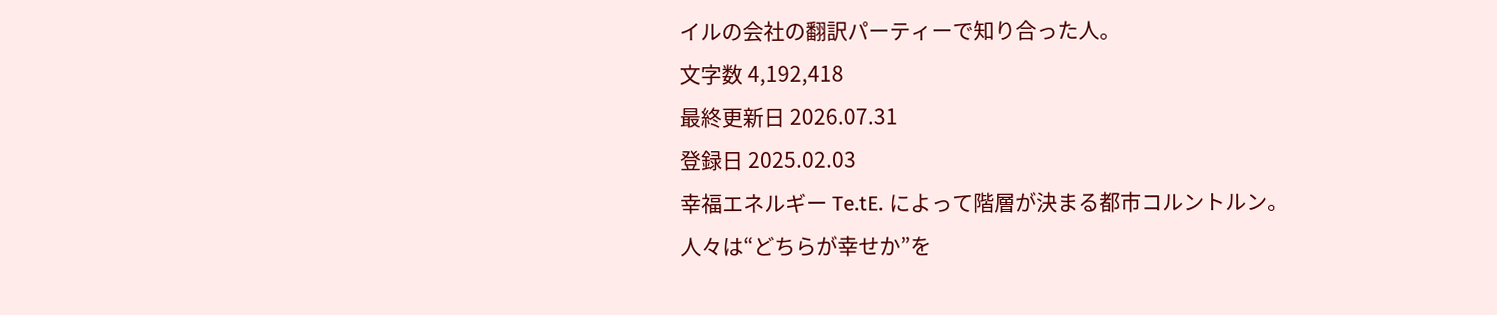イルの会社の翻訳パーティーで知り合った人。
文字数 4,192,418
最終更新日 2026.07.31
登録日 2025.02.03
幸福エネルギー Te.tE. によって階層が決まる都市コルントルン。
人々は“どちらが幸せか”を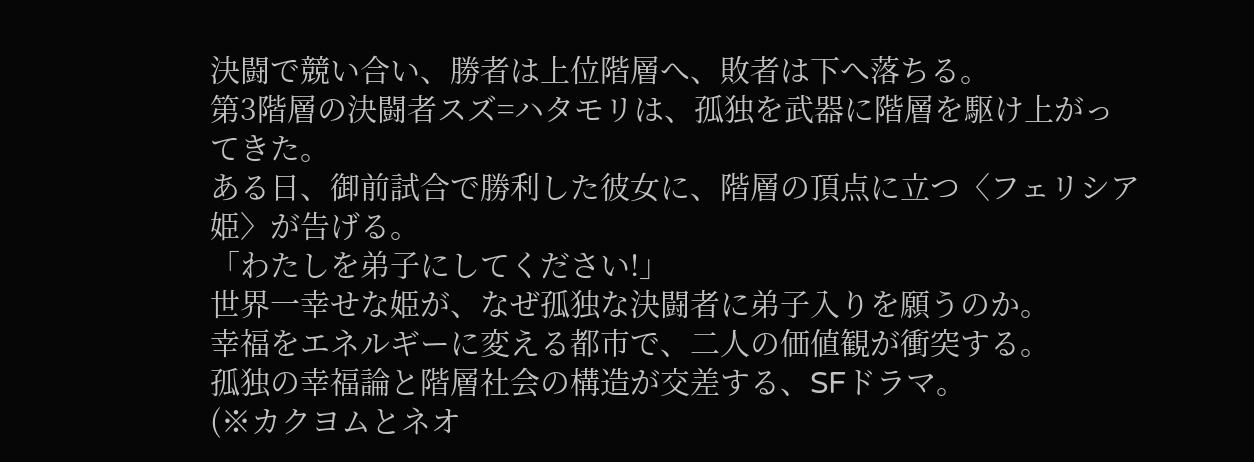決闘で競い合い、勝者は上位階層へ、敗者は下へ落ちる。
第3階層の決闘者スズ=ハタモリは、孤独を武器に階層を駆け上がってきた。
ある日、御前試合で勝利した彼女に、階層の頂点に立つ〈フェリシア姫〉が告げる。
「わたしを弟子にしてください!」
世界一幸せな姫が、なぜ孤独な決闘者に弟子入りを願うのか。
幸福をエネルギーに変える都市で、二人の価値観が衝突する。
孤独の幸福論と階層社会の構造が交差する、SFドラマ。
(※カクヨムとネオ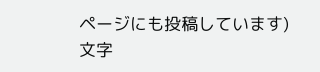ページにも投稿しています)
文字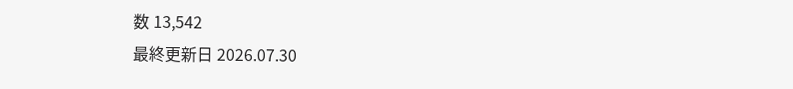数 13,542
最終更新日 2026.07.30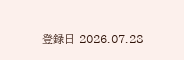登録日 2026.07.28